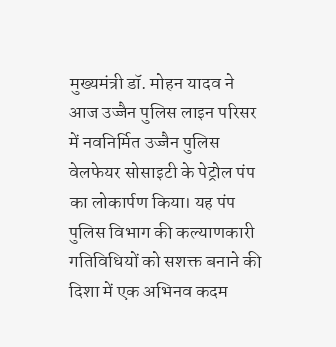मुख्यमंत्री डॉ. मोहन यादव ने आज उज्जैन पुलिस लाइन परिसर में नवनिर्मित उज्जैन पुलिस वेलफेयर सोसाइटी के पेट्रोल पंप का लोकार्पण किया। यह पंप पुलिस विभाग की कल्याणकारी गतिविधियों को सशक्त बनाने की दिशा में एक अभिनव कदम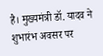है। मुख्यमंत्री डॉ. यादव ने शुभारंभ अवसर पर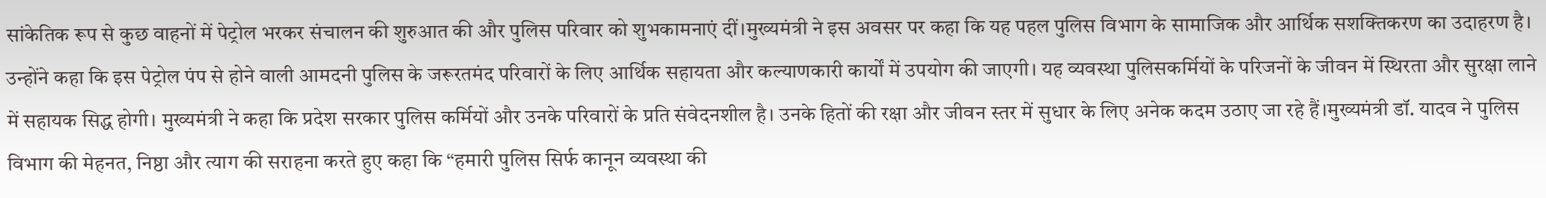सांकेतिक रूप से कुछ वाहनों में पेट्रोल भरकर संचालन की शुरुआत की और पुलिस परिवार को शुभकामनाएं दीं।मुख्यमंत्री ने इस अवसर पर कहा कि यह पहल पुलिस विभाग के सामाजिक और आर्थिक सशक्तिकरण का उदाहरण है। उन्होंने कहा कि इस पेट्रोल पंप से होने वाली आमदनी पुलिस के जरूरतमंद परिवारों के लिए आर्थिक सहायता और कल्याणकारी कार्यों में उपयोग की जाएगी। यह व्यवस्था पुलिसकर्मियों के परिजनों के जीवन में स्थिरता और सुरक्षा लाने में सहायक सिद्ध होगी। मुख्यमंत्री ने कहा कि प्रदेश सरकार पुलिस कर्मियों और उनके परिवारों के प्रति संवेदनशील है। उनके हितों की रक्षा और जीवन स्तर में सुधार के लिए अनेक कदम उठाए जा रहे हैं।मुख्यमंत्री डॉ. यादव ने पुलिस विभाग की मेहनत, निष्ठा और त्याग की सराहना करते हुए कहा कि “हमारी पुलिस सिर्फ कानून व्यवस्था की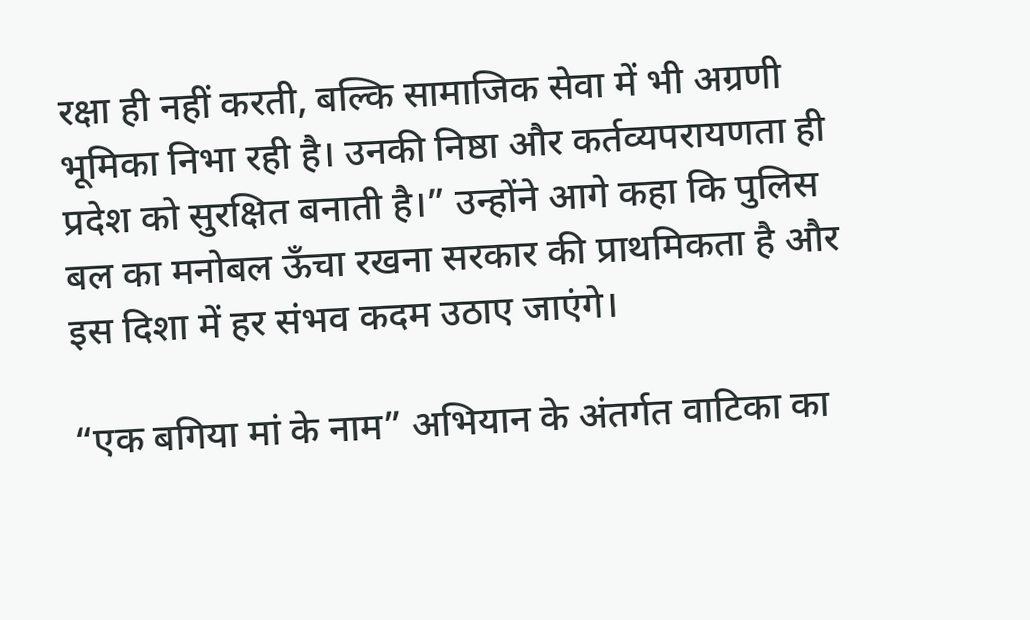रक्षा ही नहीं करती, बल्कि सामाजिक सेवा में भी अग्रणी भूमिका निभा रही है। उनकी निष्ठा और कर्तव्यपरायणता ही प्रदेश को सुरक्षित बनाती है।” उन्होंने आगे कहा कि पुलिस बल का मनोबल ऊँचा रखना सरकार की प्राथमिकता है और इस दिशा में हर संभव कदम उठाए जाएंगे।

“एक बगिया मां के नाम” अभियान के अंतर्गत वाटिका का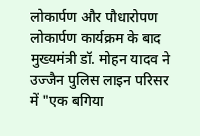लोकार्पण और पौधारोपण
लोकार्पण कार्यक्रम के बाद मुख्यमंत्री डॉ. मोहन यादव ने उज्जैन पुलिस लाइन परिसर में "एक बगिया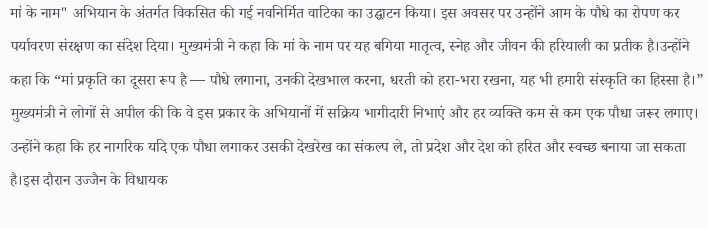मां के नाम" अभियान के अंतर्गत विकसित की गई नवनिर्मित वाटिका का उद्घाटन किया। इस अवसर पर उन्होंने आम के पौधे का रोपण कर पर्यावरण संरक्षण का संदेश दिया। मुख्यमंत्री ने कहा कि मां के नाम पर यह बगिया मातृत्व, स्नेह और जीवन की हरियाली का प्रतीक है।उन्होंने कहा कि “मां प्रकृति का दूसरा रूप है — पौधे लगाना, उनकी देखभाल करना, धरती को हरा-भरा रखना, यह भी हमारी संस्कृति का हिस्सा है।” मुख्यमंत्री ने लोगों से अपील की कि वे इस प्रकार के अभियानों में सक्रिय भागीदारी निभाएं और हर व्यक्ति कम से कम एक पौधा जरूर लगाए। उन्होंने कहा कि हर नागरिक यदि एक पौधा लगाकर उसकी देखरेख का संकल्प ले, तो प्रदेश और देश को हरित और स्वच्छ बनाया जा सकता है।इस दौरान उज्जैन के विधायक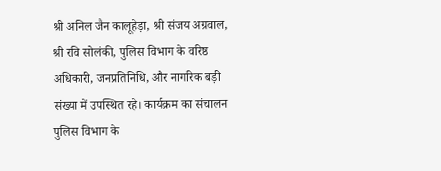श्री अनिल जैन कालूहेड़ा, श्री संजय अग्रवाल, श्री रवि सोलंकी, पुलिस विभाग के वरिष्ठ अधिकारी, जनप्रतिनिधि, और नागरिक बड़ी संख्या में उपस्थित रहे। कार्यक्रम का संचालन पुलिस विभाग के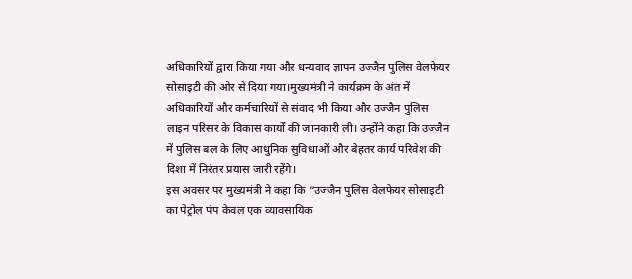अधिकारियों द्वारा किया गया और धन्यवाद ज्ञापन उज्जैन पुलिस वेलफेयर सोसाइटी की ओर से दिया गया।मुख्यमंत्री ने कार्यक्रम के अंत में अधिकारियों और कर्मचारियों से संवाद भी किया और उज्जैन पुलिस लाइन परिसर के विकास कार्यों की जानकारी ली। उन्होंने कहा कि उज्जैन में पुलिस बल के लिए आधुनिक सुविधाओं और बेहतर कार्य परिवेश की दिशा में निरंतर प्रयास जारी रहेंगे।
इस अवसर पर मुख्यमंत्री ने कहा कि “उज्जैन पुलिस वेलफेयर सोसाइटी का पेट्रोल पंप केवल एक व्यावसायिक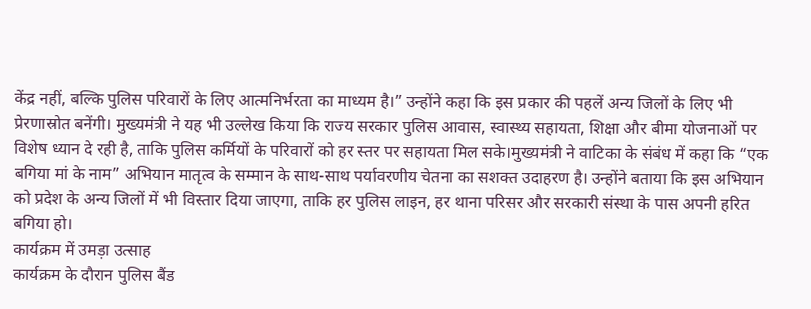केंद्र नहीं, बल्कि पुलिस परिवारों के लिए आत्मनिर्भरता का माध्यम है।” उन्होंने कहा कि इस प्रकार की पहलें अन्य जिलों के लिए भी प्रेरणास्रोत बनेंगी। मुख्यमंत्री ने यह भी उल्लेख किया कि राज्य सरकार पुलिस आवास, स्वास्थ्य सहायता, शिक्षा और बीमा योजनाओं पर विशेष ध्यान दे रही है, ताकि पुलिस कर्मियों के परिवारों को हर स्तर पर सहायता मिल सके।मुख्यमंत्री ने वाटिका के संबंध में कहा कि “एक बगिया मां के नाम” अभियान मातृत्व के सम्मान के साथ-साथ पर्यावरणीय चेतना का सशक्त उदाहरण है। उन्होंने बताया कि इस अभियान को प्रदेश के अन्य जिलों में भी विस्तार दिया जाएगा, ताकि हर पुलिस लाइन, हर थाना परिसर और सरकारी संस्था के पास अपनी हरित बगिया हो।
कार्यक्रम में उमड़ा उत्साह
कार्यक्रम के दौरान पुलिस बैंड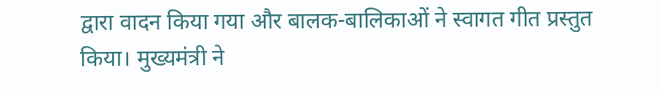द्वारा वादन किया गया और बालक-बालिकाओं ने स्वागत गीत प्रस्तुत किया। मुख्यमंत्री ने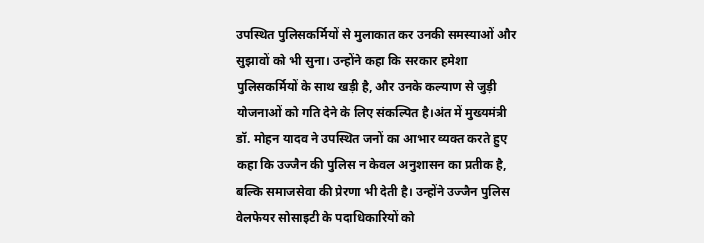उपस्थित पुलिसकर्मियों से मुलाकात कर उनकी समस्याओं और सुझावों को भी सुना। उन्होंने कहा कि सरकार हमेशा पुलिसकर्मियों के साथ खड़ी है, और उनके कल्याण से जुड़ी योजनाओं को गति देने के लिए संकल्पित है।अंत में मुख्यमंत्री डॉ. मोहन यादव ने उपस्थित जनों का आभार व्यक्त करते हुए कहा कि उज्जैन की पुलिस न केवल अनुशासन का प्रतीक है, बल्कि समाजसेवा की प्रेरणा भी देती है। उन्होंने उज्जैन पुलिस वेलफेयर सोसाइटी के पदाधिकारियों को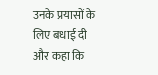उनके प्रयासों के लिए बधाई दी और कहा कि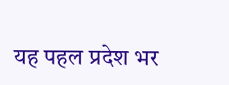यह पहल प्रदेश भर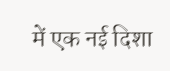में एक नई दिशा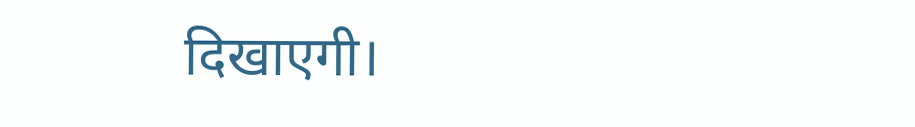दिखाएगी।